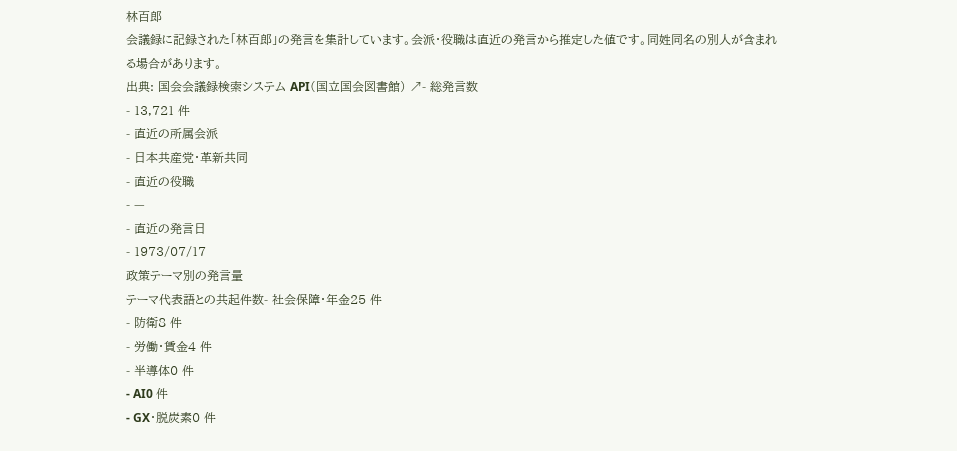林百郎
会議録に記録された「林百郎」の発言を集計しています。会派・役職は直近の発言から推定した値です。同姓同名の別人が含まれる場合があります。
出典: 国会会議録検索システム API(国立国会図書館) ↗- 総発言数
- 13,721 件
- 直近の所属会派
- 日本共産党・革新共同
- 直近の役職
- —
- 直近の発言日
- 1973/07/17
政策テーマ別の発言量
テーマ代表語との共起件数- 社会保障・年金25 件
- 防衛8 件
- 労働・賃金4 件
- 半導体0 件
- AI0 件
- GX・脱炭素0 件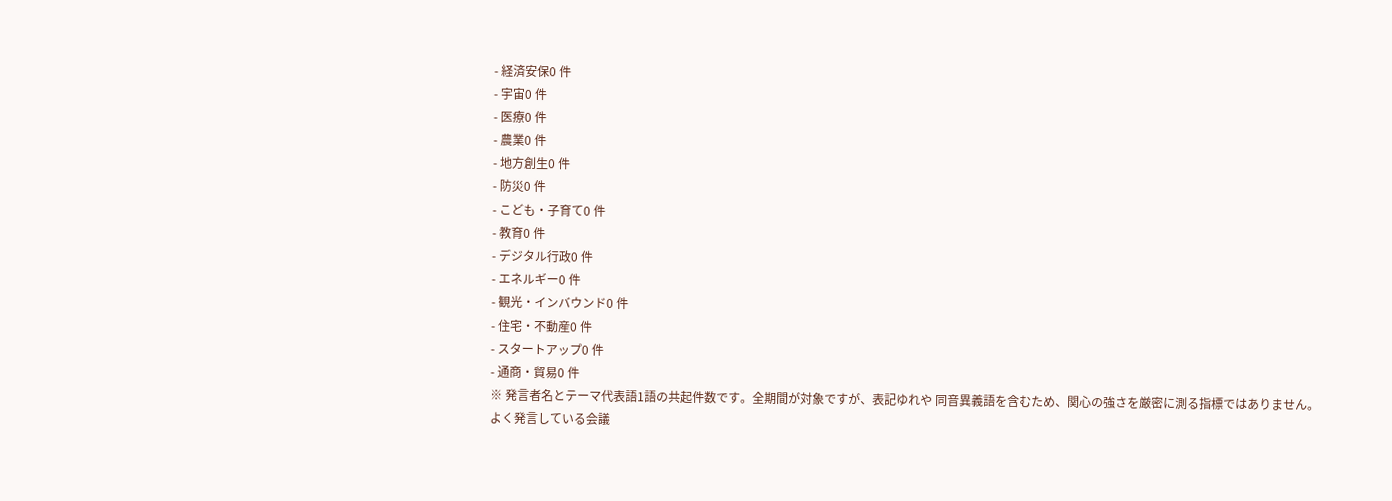- 経済安保0 件
- 宇宙0 件
- 医療0 件
- 農業0 件
- 地方創生0 件
- 防災0 件
- こども・子育て0 件
- 教育0 件
- デジタル行政0 件
- エネルギー0 件
- 観光・インバウンド0 件
- 住宅・不動産0 件
- スタートアップ0 件
- 通商・貿易0 件
※ 発言者名とテーマ代表語1語の共起件数です。全期間が対象ですが、表記ゆれや 同音異義語を含むため、関心の強さを厳密に測る指標ではありません。
よく発言している会議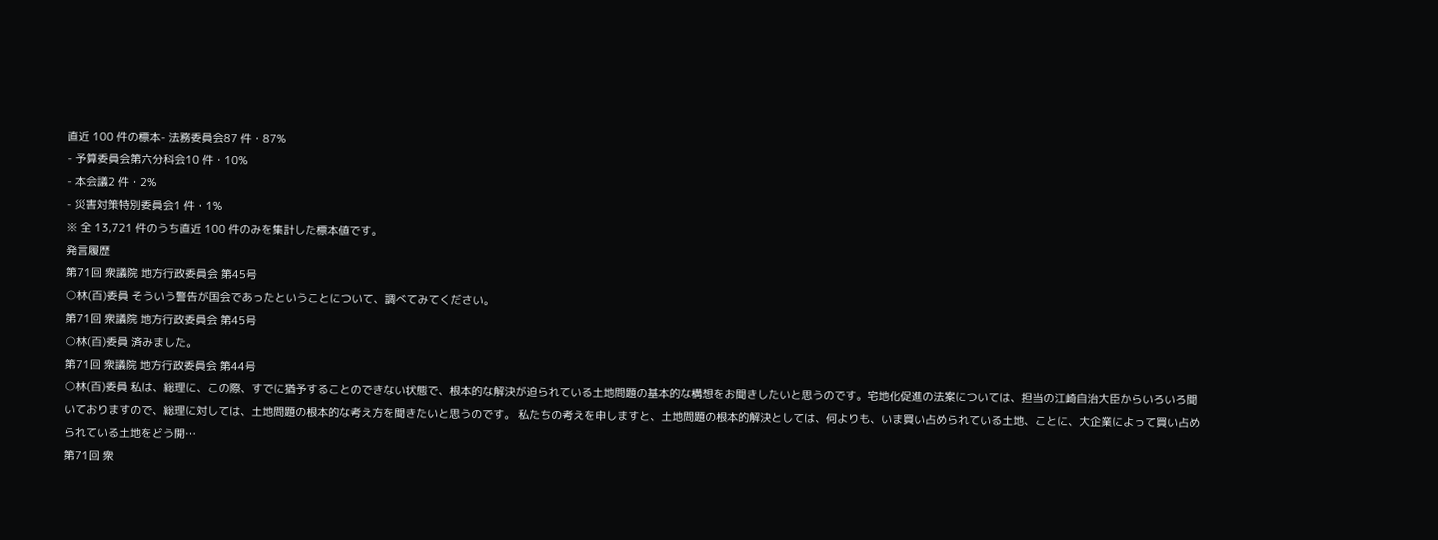直近 100 件の標本- 法務委員会87 件・87%
- 予算委員会第六分科会10 件・10%
- 本会議2 件・2%
- 災害対策特別委員会1 件・1%
※ 全 13,721 件のうち直近 100 件のみを集計した標本値です。
発言履歴
第71回 衆議院 地方行政委員会 第45号
○林(百)委員 そういう警告が国会であったということについて、調べてみてください。
第71回 衆議院 地方行政委員会 第45号
○林(百)委員 済みました。
第71回 衆議院 地方行政委員会 第44号
○林(百)委員 私は、総理に、この際、すでに猶予することのできない状態で、根本的な解決が迫られている土地問題の基本的な構想をお聞きしたいと思うのです。宅地化促進の法案については、担当の江崎自治大臣からいろいろ聞いておりますので、総理に対しては、土地問題の根本的な考え方を聞きたいと思うのです。 私たちの考えを申しますと、土地問題の根本的解決としては、何よりも、いま買い占められている土地、ことに、大企業によって買い占められている土地をどう開…
第71回 衆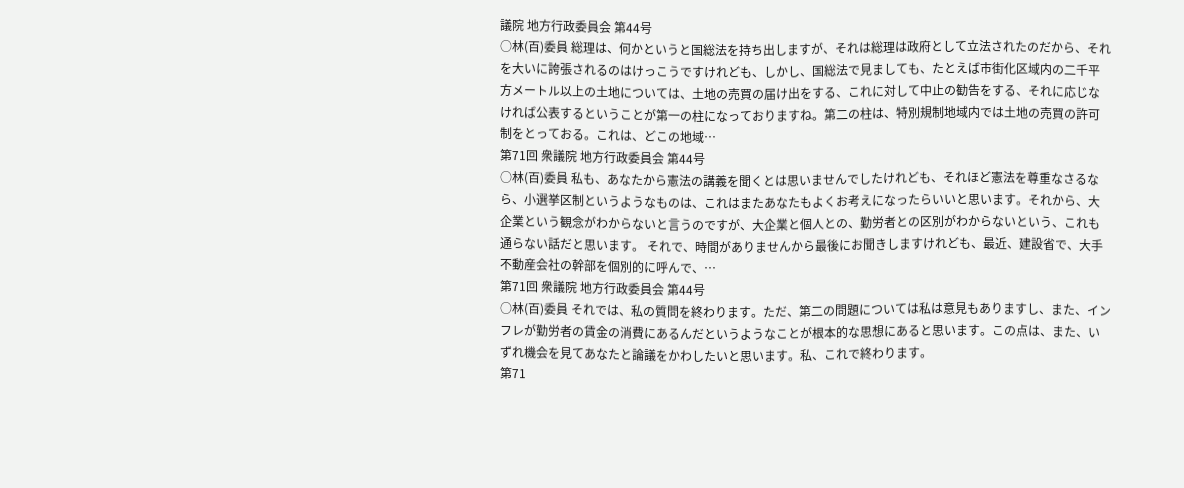議院 地方行政委員会 第44号
○林(百)委員 総理は、何かというと国総法を持ち出しますが、それは総理は政府として立法されたのだから、それを大いに誇張されるのはけっこうですけれども、しかし、国総法で見ましても、たとえば市街化区域内の二千平方メートル以上の土地については、土地の売買の届け出をする、これに対して中止の勧告をする、それに応じなければ公表するということが第一の柱になっておりますね。第二の柱は、特別規制地域内では土地の売買の許可制をとっておる。これは、どこの地域…
第71回 衆議院 地方行政委員会 第44号
○林(百)委員 私も、あなたから憲法の講義を聞くとは思いませんでしたけれども、それほど憲法を尊重なさるなら、小選挙区制というようなものは、これはまたあなたもよくお考えになったらいいと思います。それから、大企業という観念がわからないと言うのですが、大企業と個人との、勤労者との区別がわからないという、これも通らない話だと思います。 それで、時間がありませんから最後にお聞きしますけれども、最近、建設省で、大手不動産会社の幹部を個別的に呼んで、…
第71回 衆議院 地方行政委員会 第44号
○林(百)委員 それでは、私の質問を終わります。ただ、第二の問題については私は意見もありますし、また、インフレが勤労者の賃金の消費にあるんだというようなことが根本的な思想にあると思います。この点は、また、いずれ機会を見てあなたと論議をかわしたいと思います。私、これで終わります。
第71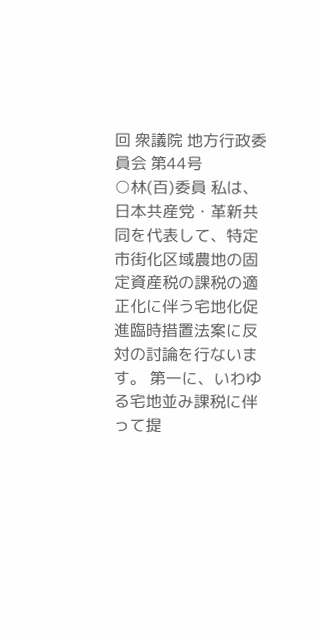回 衆議院 地方行政委員会 第44号
○林(百)委員 私は、日本共産党・革新共同を代表して、特定市街化区域農地の固定資産税の課税の適正化に伴う宅地化促進臨時措置法案に反対の討論を行ないます。 第一に、いわゆる宅地並み課税に伴って提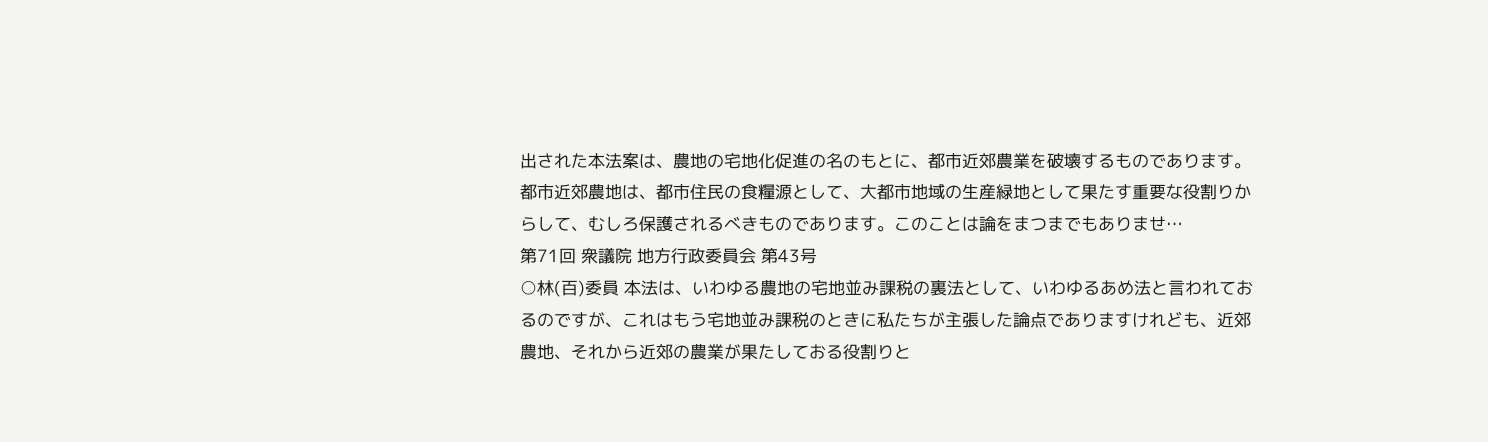出された本法案は、農地の宅地化促進の名のもとに、都市近郊農業を破壊するものであります。都市近郊農地は、都市住民の食糧源として、大都市地域の生産緑地として果たす重要な役割りからして、むしろ保護されるべきものであります。このことは論をまつまでもありませ…
第71回 衆議院 地方行政委員会 第43号
○林(百)委員 本法は、いわゆる農地の宅地並み課税の裏法として、いわゆるあめ法と言われておるのですが、これはもう宅地並み課税のときに私たちが主張した論点でありますけれども、近郊農地、それから近郊の農業が果たしておる役割りと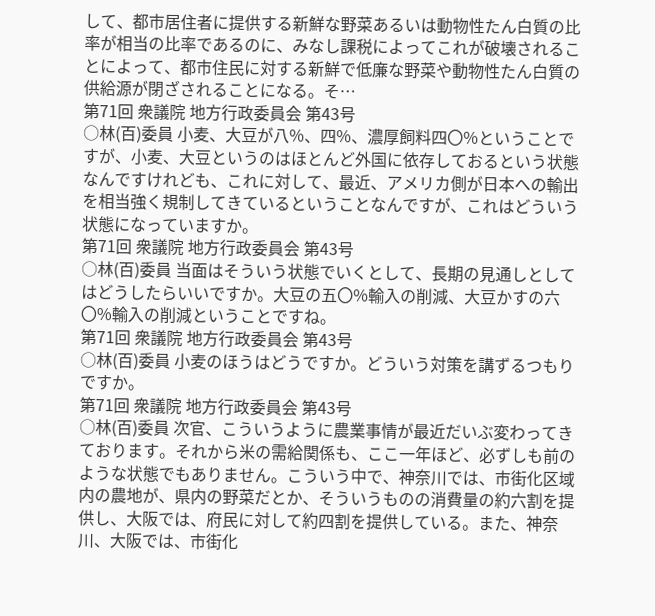して、都市居住者に提供する新鮮な野菜あるいは動物性たん白質の比率が相当の比率であるのに、みなし課税によってこれが破壊されることによって、都市住民に対する新鮮で低廉な野菜や動物性たん白質の供給源が閉ざされることになる。そ…
第71回 衆議院 地方行政委員会 第43号
○林(百)委員 小麦、大豆が八%、四%、濃厚飼料四〇%ということですが、小麦、大豆というのはほとんど外国に依存しておるという状態なんですけれども、これに対して、最近、アメリカ側が日本への輸出を相当強く規制してきているということなんですが、これはどういう状態になっていますか。
第71回 衆議院 地方行政委員会 第43号
○林(百)委員 当面はそういう状態でいくとして、長期の見通しとしてはどうしたらいいですか。大豆の五〇%輸入の削減、大豆かすの六〇%輸入の削減ということですね。
第71回 衆議院 地方行政委員会 第43号
○林(百)委員 小麦のほうはどうですか。どういう対策を講ずるつもりですか。
第71回 衆議院 地方行政委員会 第43号
○林(百)委員 次官、こういうように農業事情が最近だいぶ変わってきております。それから米の需給関係も、ここ一年ほど、必ずしも前のような状態でもありません。こういう中で、神奈川では、市街化区域内の農地が、県内の野菜だとか、そういうものの消費量の約六割を提供し、大阪では、府民に対して約四割を提供している。また、神奈川、大阪では、市街化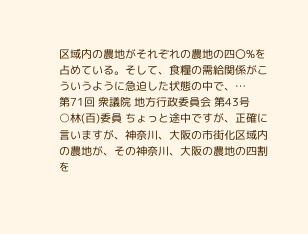区域内の農地がそれぞれの農地の四〇%を占めている。そして、食糧の需給関係がこういうように急迫した状態の中で、…
第71回 衆議院 地方行政委員会 第43号
○林(百)委員 ちょっと途中ですが、正確に言いますが、神奈川、大阪の市街化区域内の農地が、その神奈川、大阪の農地の四割を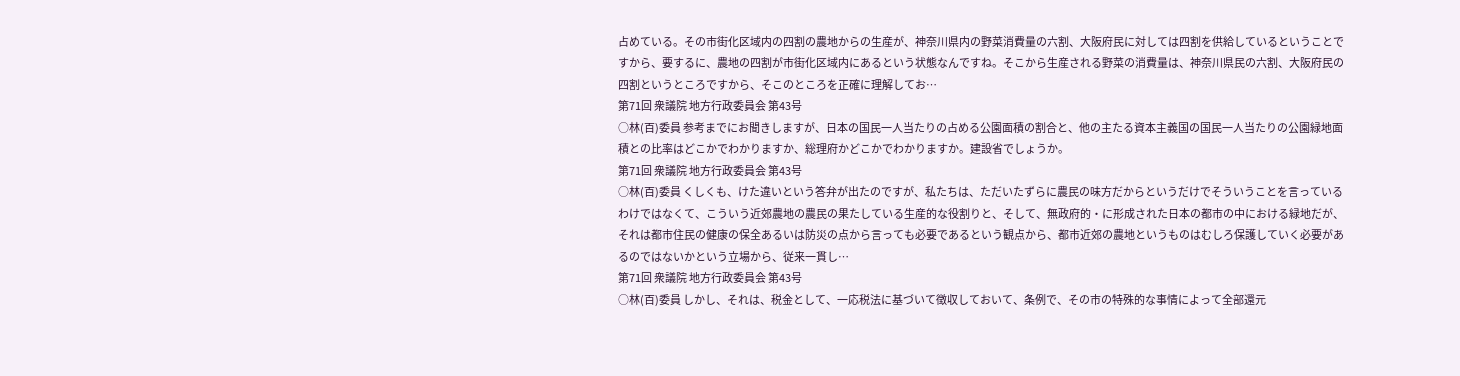占めている。その市街化区域内の四割の農地からの生産が、神奈川県内の野菜消費量の六割、大阪府民に対しては四割を供給しているということですから、要するに、農地の四割が市街化区域内にあるという状態なんですね。そこから生産される野菜の消費量は、神奈川県民の六割、大阪府民の四割というところですから、そこのところを正確に理解してお…
第71回 衆議院 地方行政委員会 第43号
○林(百)委員 参考までにお聞きしますが、日本の国民一人当たりの占める公園面積の割合と、他の主たる資本主義国の国民一人当たりの公園緑地面積との比率はどこかでわかりますか、総理府かどこかでわかりますか。建設省でしょうか。
第71回 衆議院 地方行政委員会 第43号
○林(百)委員 くしくも、けた違いという答弁が出たのですが、私たちは、ただいたずらに農民の味方だからというだけでそういうことを言っているわけではなくて、こういう近郊農地の農民の果たしている生産的な役割りと、そして、無政府的・に形成された日本の都市の中における緑地だが、それは都市住民の健康の保全あるいは防災の点から言っても必要であるという観点から、都市近郊の農地というものはむしろ保護していく必要があるのではないかという立場から、従来一貫し…
第71回 衆議院 地方行政委員会 第43号
○林(百)委員 しかし、それは、税金として、一応税法に基づいて徴収しておいて、条例で、その市の特殊的な事情によって全部還元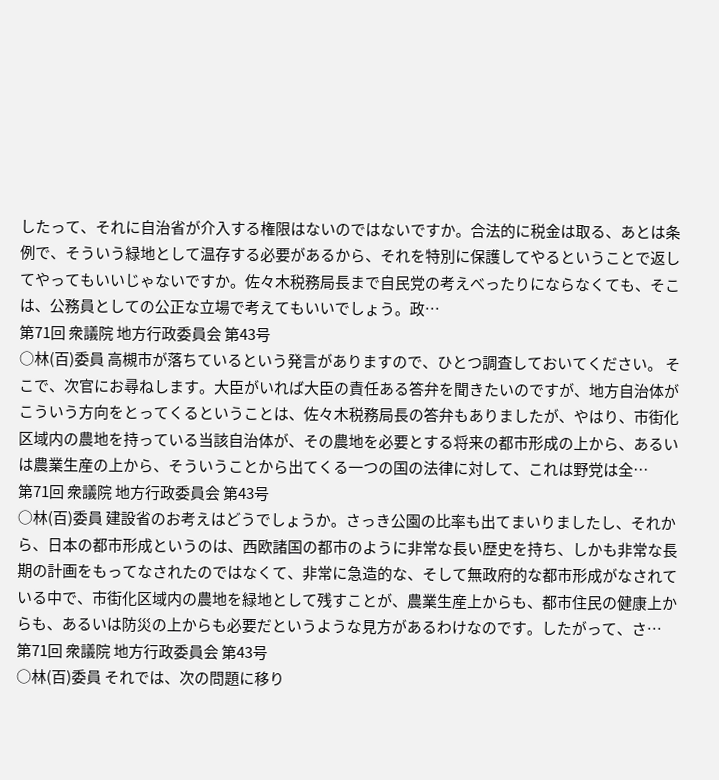したって、それに自治省が介入する権限はないのではないですか。合法的に税金は取る、あとは条例で、そういう緑地として温存する必要があるから、それを特別に保護してやるということで返してやってもいいじゃないですか。佐々木税務局長まで自民党の考えべったりにならなくても、そこは、公務員としての公正な立場で考えてもいいでしょう。政…
第71回 衆議院 地方行政委員会 第43号
○林(百)委員 高槻市が落ちているという発言がありますので、ひとつ調査しておいてください。 そこで、次官にお尋ねします。大臣がいれば大臣の責任ある答弁を聞きたいのですが、地方自治体がこういう方向をとってくるということは、佐々木税務局長の答弁もありましたが、やはり、市街化区域内の農地を持っている当該自治体が、その農地を必要とする将来の都市形成の上から、あるいは農業生産の上から、そういうことから出てくる一つの国の法律に対して、これは野党は全…
第71回 衆議院 地方行政委員会 第43号
○林(百)委員 建設省のお考えはどうでしょうか。さっき公園の比率も出てまいりましたし、それから、日本の都市形成というのは、西欧諸国の都市のように非常な長い歴史を持ち、しかも非常な長期の計画をもってなされたのではなくて、非常に急造的な、そして無政府的な都市形成がなされている中で、市街化区域内の農地を緑地として残すことが、農業生産上からも、都市住民の健康上からも、あるいは防災の上からも必要だというような見方があるわけなのです。したがって、さ…
第71回 衆議院 地方行政委員会 第43号
○林(百)委員 それでは、次の問題に移り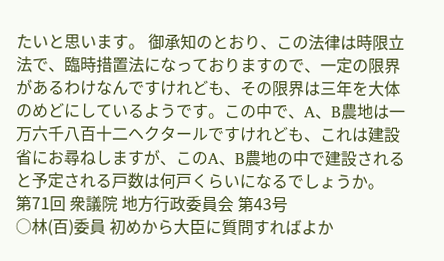たいと思います。 御承知のとおり、この法律は時限立法で、臨時措置法になっておりますので、一定の限界があるわけなんですけれども、その限界は三年を大体のめどにしているようです。この中で、A、B農地は一万六千八百十二ヘクタールですけれども、これは建設省にお尋ねしますが、このA、B農地の中で建設されると予定される戸数は何戸くらいになるでしょうか。
第71回 衆議院 地方行政委員会 第43号
○林(百)委員 初めから大臣に質問すればよか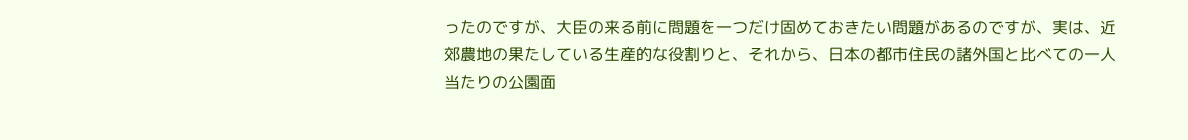ったのですが、大臣の来る前に問題を一つだけ固めておきたい問題があるのですが、実は、近郊農地の果たしている生産的な役割りと、それから、日本の都市住民の諸外国と比べての一人当たりの公園面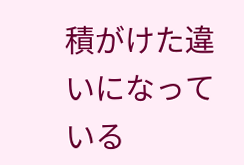積がけた違いになっている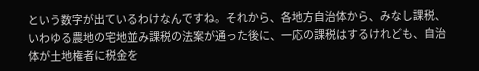という数字が出ているわけなんですね。それから、各地方自治体から、みなし課税、いわゆる農地の宅地並み課税の法案が通った後に、一応の課税はするけれども、自治体が土地権者に税金を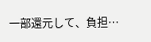一部還元して、負担…